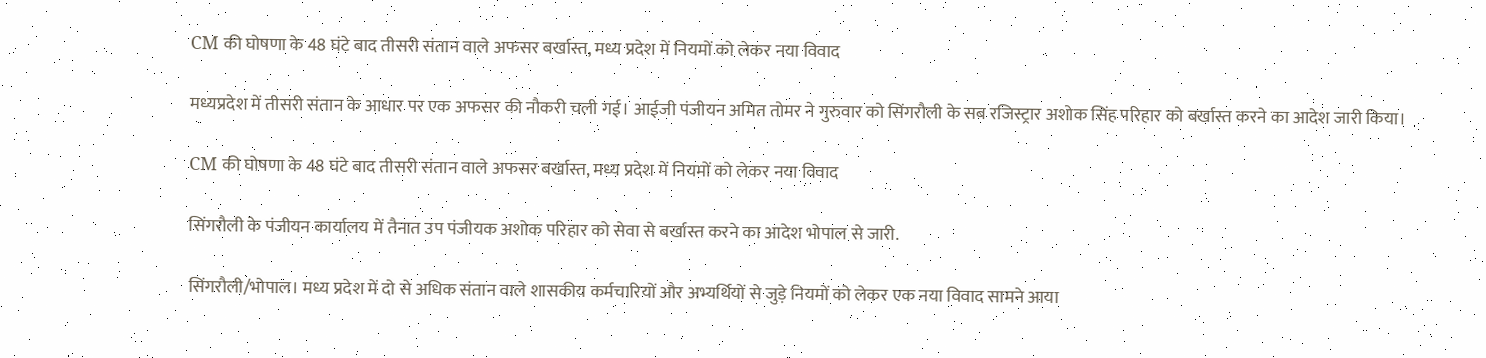CM की घोषणा के 48 घंटे बाद तीसरी संतान वाले अफसर बर्खास्त, मध्य प्रदेश में नियमों को लेकर नया विवाद

मध्यप्रदेश में तीसरी संतान के आधार पर एक अफसर की नौकरी चली गई। आईजी पंजीयन अमित तोमर ने गुरुवार को सिंगरौली के सब रजिस्ट्रार अशोक सिंह परिहार को बर्खास्त करने का आदेश जारी किया।

CM की घोषणा के 48 घंटे बाद तीसरी संतान वाले अफसर बर्खास्त, मध्य प्रदेश में नियमों को लेकर नया विवाद

सिंगरौली के पंजीयन कार्यालय में तैनात उप पंजीयक अशोक परिहार को सेवा से बर्खास्त करने का आदेश भोपाल से जारी.

सिंगरौली/भोपाल। मध्य प्रदेश में दो से अधिक संतान वाले शासकीय कर्मचारियों और अभ्यर्थियों से जुड़े नियमों को लेकर एक नया विवाद सामने आया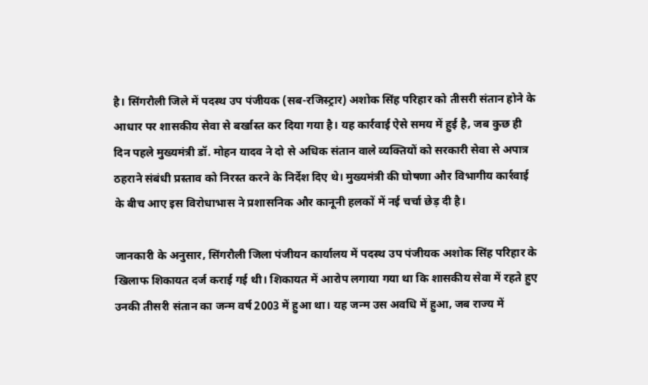है। सिंगरौली जिले में पदस्थ उप पंजीयक (सब-रजिस्ट्रार) अशोक सिंह परिहार को तीसरी संतान होने के आधार पर शासकीय सेवा से बर्खास्त कर दिया गया है। यह कार्रवाई ऐसे समय में हुई है, जब कुछ ही दिन पहले मुख्यमंत्री डॉ. मोहन यादव ने दो से अधिक संतान वाले व्यक्तियों को सरकारी सेवा से अपात्र ठहराने संबंधी प्रस्ताव को निरस्त करने के निर्देश दिए थे। मुख्यमंत्री की घोषणा और विभागीय कार्रवाई के बीच आए इस विरोधाभास ने प्रशासनिक और कानूनी हलकों में नई चर्चा छेड़ दी है।

जानकारी के अनुसार, सिंगरौली जिला पंजीयन कार्यालय में पदस्थ उप पंजीयक अशोक सिंह परिहार के खिलाफ शिकायत दर्ज कराई गई थी। शिकायत में आरोप लगाया गया था कि शासकीय सेवा में रहते हुए उनकी तीसरी संतान का जन्म वर्ष 2003 में हुआ था। यह जन्म उस अवधि में हुआ, जब राज्य में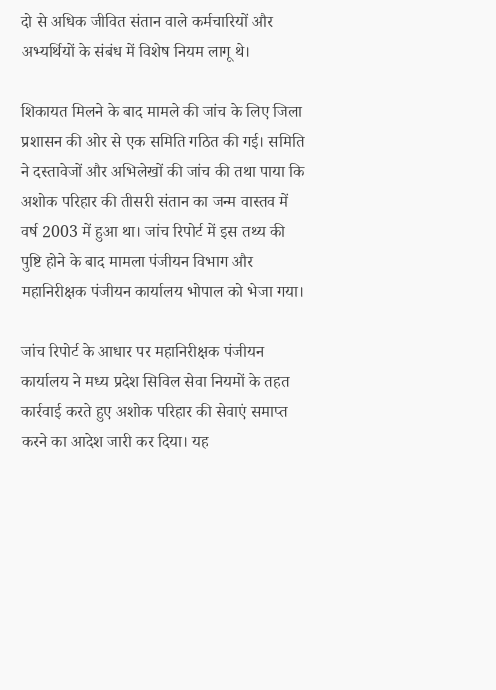दो से अधिक जीवित संतान वाले कर्मचारियों और अभ्यर्थियों के संबंध में विशेष नियम लागू थे।

शिकायत मिलने के बाद मामले की जांच के लिए जिला प्रशासन की ओर से एक समिति गठित की गई। समिति ने दस्तावेजों और अभिलेखों की जांच की तथा पाया कि अशोक परिहार की तीसरी संतान का जन्म वास्तव में वर्ष 2003 में हुआ था। जांच रिपोर्ट में इस तथ्य की पुष्टि होने के बाद मामला पंजीयन विभाग और महानिरीक्षक पंजीयन कार्यालय भोपाल को भेजा गया।

जांच रिपोर्ट के आधार पर महानिरीक्षक पंजीयन कार्यालय ने मध्य प्रदेश सिविल सेवा नियमों के तहत कार्रवाई करते हुए अशोक परिहार की सेवाएं समाप्त करने का आदेश जारी कर दिया। यह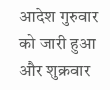आदेश गुरुवार को जारी हुआ और शुक्रवार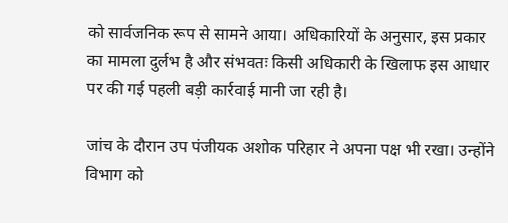को सार्वजनिक रूप से सामने आया। अधिकारियों के अनुसार, इस प्रकार का मामला दुर्लभ है और संभवतः किसी अधिकारी के खिलाफ इस आधार पर की गई पहली बड़ी कार्रवाई मानी जा रही है।

जांच के दौरान उप पंजीयक अशोक परिहार ने अपना पक्ष भी रखा। उन्होंने विभाग को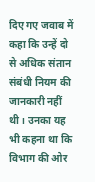दिए गए जवाब में कहा कि उन्हें दो से अधिक संतान संबंधी नियम की जानकारी नहीं थी। उनका यह भी कहना था कि विभाग की ओर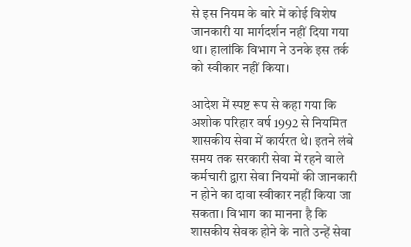से इस नियम के बारे में कोई विशेष जानकारी या मार्गदर्शन नहीं दिया गया था। हालांकि विभाग ने उनके इस तर्क को स्वीकार नहीं किया।

आदेश में स्पष्ट रूप से कहा गया कि अशोक परिहार वर्ष 1992 से नियमित शासकीय सेवा में कार्यरत थे। इतने लंबे समय तक सरकारी सेवा में रहने वाले कर्मचारी द्वारा सेवा नियमों की जानकारी न होने का दावा स्वीकार नहीं किया जा सकता। विभाग का मानना है कि शासकीय सेवक होने के नाते उन्हें सेवा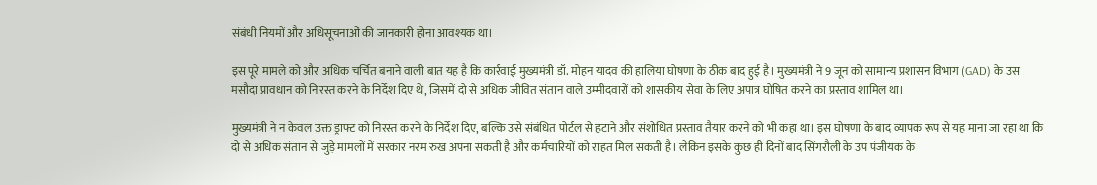संबंधी नियमों और अधिसूचनाओं की जानकारी होना आवश्यक था।

इस पूरे मामले को और अधिक चर्चित बनाने वाली बात यह है कि कार्रवाई मुख्यमंत्री डॉ. मोहन यादव की हालिया घोषणा के ठीक बाद हुई है। मुख्यमंत्री ने 9 जून को सामान्य प्रशासन विभाग (GAD) के उस मसौदा प्रावधान को निरस्त करने के निर्देश दिए थे, जिसमें दो से अधिक जीवित संतान वाले उम्मीदवारों को शासकीय सेवा के लिए अपात्र घोषित करने का प्रस्ताव शामिल था।

मुख्यमंत्री ने न केवल उक्त ड्राफ्ट को निरस्त करने के निर्देश दिए, बल्कि उसे संबंधित पोर्टल से हटाने और संशोधित प्रस्ताव तैयार करने को भी कहा था। इस घोषणा के बाद व्यापक रूप से यह माना जा रहा था कि दो से अधिक संतान से जुड़े मामलों में सरकार नरम रुख अपना सकती है और कर्मचारियों को राहत मिल सकती है। लेकिन इसके कुछ ही दिनों बाद सिंगरौली के उप पंजीयक के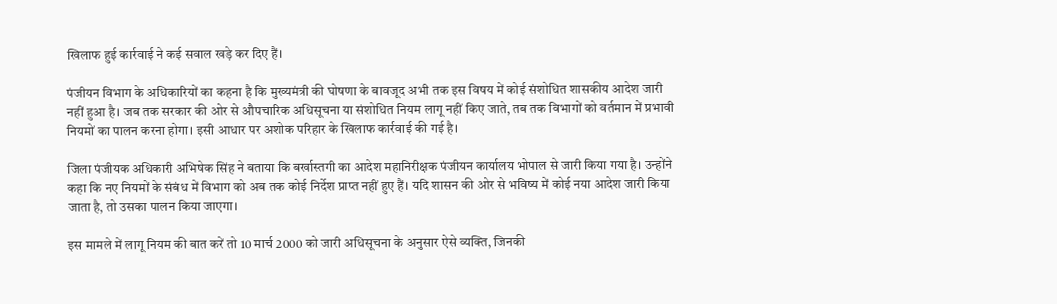खिलाफ हुई कार्रवाई ने कई सवाल खड़े कर दिए हैं।

पंजीयन विभाग के अधिकारियों का कहना है कि मुख्यमंत्री की घोषणा के बावजूद अभी तक इस विषय में कोई संशोधित शासकीय आदेश जारी नहीं हुआ है। जब तक सरकार की ओर से औपचारिक अधिसूचना या संशोधित नियम लागू नहीं किए जाते, तब तक विभागों को वर्तमान में प्रभावी नियमों का पालन करना होगा। इसी आधार पर अशोक परिहार के खिलाफ कार्रवाई की गई है।

जिला पंजीयक अधिकारी अभिषेक सिंह ने बताया कि बर्खास्तगी का आदेश महानिरीक्षक पंजीयन कार्यालय भोपाल से जारी किया गया है। उन्होंने कहा कि नए नियमों के संबंध में विभाग को अब तक कोई निर्देश प्राप्त नहीं हुए हैं। यदि शासन की ओर से भविष्य में कोई नया आदेश जारी किया जाता है, तो उसका पालन किया जाएगा।

इस मामले में लागू नियम की बात करें तो 10 मार्च 2000 को जारी अधिसूचना के अनुसार ऐसे व्यक्ति, जिनकी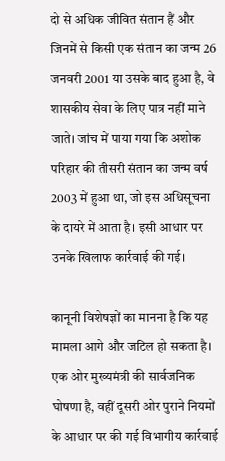दो से अधिक जीवित संतान हैं और जिनमें से किसी एक संतान का जन्म 26 जनवरी 2001 या उसके बाद हुआ है, वे शासकीय सेवा के लिए पात्र नहीं माने जाते। जांच में पाया गया कि अशोक परिहार की तीसरी संतान का जन्म वर्ष 2003 में हुआ था, जो इस अधिसूचना के दायरे में आता है। इसी आधार पर उनके खिलाफ कार्रवाई की गई।

कानूनी विशेषज्ञों का मानना है कि यह मामला आगे और जटिल हो सकता है। एक ओर मुख्यमंत्री की सार्वजनिक घोषणा है, वहीं दूसरी ओर पुराने नियमों के आधार पर की गई विभागीय कार्रवाई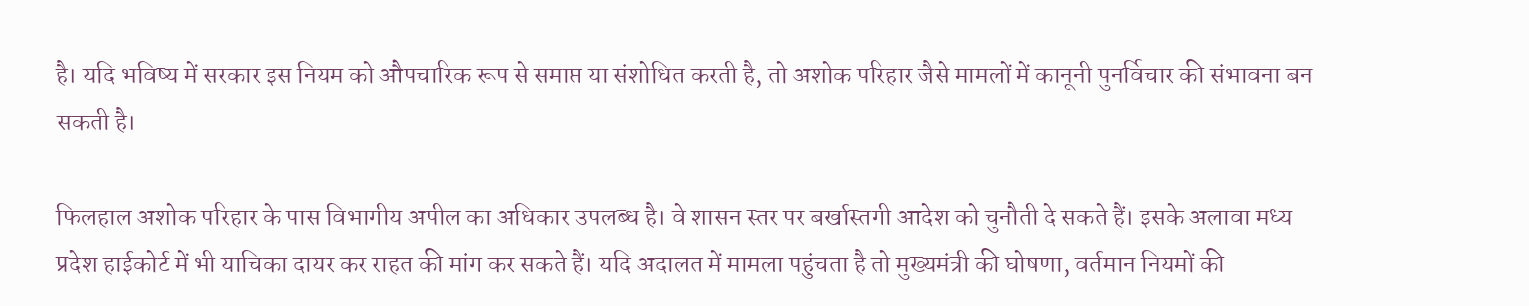है। यदि भविष्य में सरकार इस नियम को औपचारिक रूप से समाप्त या संशोधित करती है, तो अशोक परिहार जैसे मामलों में कानूनी पुनर्विचार की संभावना बन सकती है।

फिलहाल अशोक परिहार के पास विभागीय अपील का अधिकार उपलब्ध है। वे शासन स्तर पर बर्खास्तगी आदेश को चुनौती दे सकते हैं। इसके अलावा मध्य प्रदेश हाईकोर्ट में भी याचिका दायर कर राहत की मांग कर सकते हैं। यदि अदालत में मामला पहुंचता है तो मुख्यमंत्री की घोषणा, वर्तमान नियमों की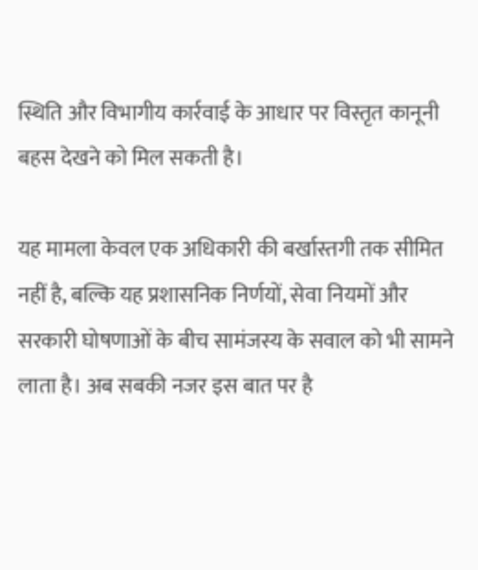स्थिति और विभागीय कार्रवाई के आधार पर विस्तृत कानूनी बहस देखने को मिल सकती है।

यह मामला केवल एक अधिकारी की बर्खास्तगी तक सीमित नहीं है, बल्कि यह प्रशासनिक निर्णयों, सेवा नियमों और सरकारी घोषणाओं के बीच सामंजस्य के सवाल को भी सामने लाता है। अब सबकी नजर इस बात पर है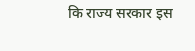कि राज्य सरकार इस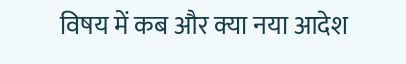विषय में कब और क्या नया आदेश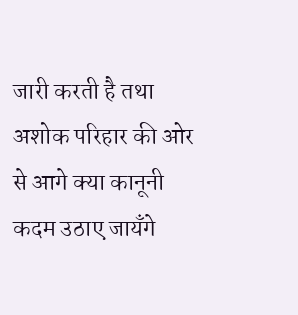जारी करती है तथा अशोक परिहार की ओर से आगे क्या कानूनी कदम उठाए जायँगे